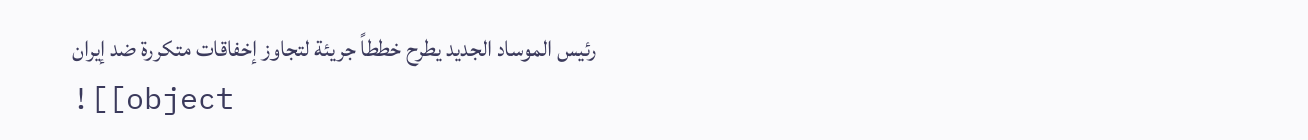رئيس الموساد الجديد يطرح خططاً جريئة لتجاوز إخفاقات متكررة ضد إيران
![[object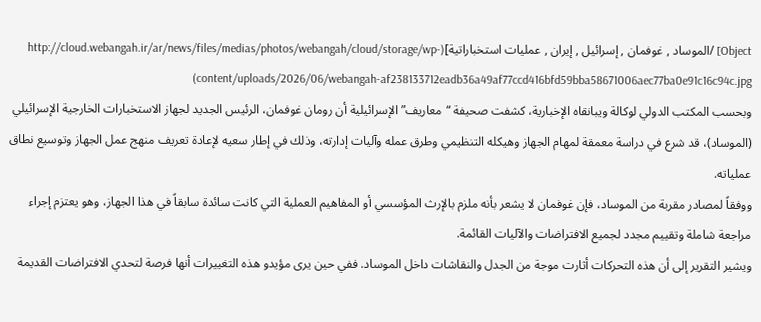Object] /الموساد , غوفمان , إسرائيل , إيران , عمليات استخباراتية](http://cloud.webangah.ir/ar/news/files/medias/photos/webangah/cloud/storage/wp-content/uploads/2026/06/webangah-af238133712eadb36a49af77ccd416bfd59bba58671006aec77ba0e91c16c94c.jpg)
وبحسب المكتب الدولي لوكالة ويبانقاه الإخبارية، كشفت صحيفة “معاريف” الإسرائيلية أن رومان غوفمان، الرئيس الجديد لجهاز الاستخبارات الخارجية الإسرائيلي (الموساد)، قد شرع في دراسة معمقة لمهام الجهاز وهيكله التنظيمي وطرق عمله وآليات إدارته، وذلك في إطار سعيه لإعادة تعريف منهج عمل الجهاز وتوسيع نطاق عملياته.
ووفقاً لمصادر مقربة من الموساد، فإن غوفمان لا يشعر بأنه ملزم بالإرث المؤسسي أو المفاهيم العملية التي كانت سائدة سابقاً في هذا الجهاز، وهو يعتزم إجراء مراجعة شاملة وتقييم مجدد لجميع الافتراضات والآليات القائمة.
ويشير التقرير إلى أن هذه التحركات أثارت موجة من الجدل والنقاشات داخل الموساد. ففي حين يرى مؤيدو هذه التغييرات أنها فرصة لتحدي الافتراضات القديمة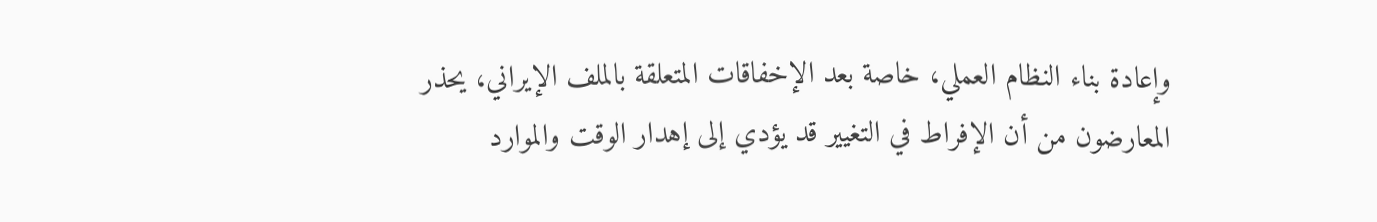وإعادة بناء النظام العملي، خاصة بعد الإخفاقات المتعلقة بالملف الإيراني، يحذر المعارضون من أن الإفراط في التغيير قد يؤدي إلى إهدار الوقت والموارد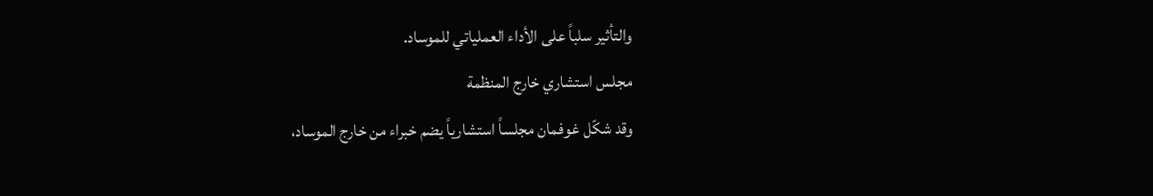والتأثير سلباً على الأداء العملياتي للموساد.
مجلس استشاري خارج المنظمة
وقد شكّل غوفمان مجلساً استشارياً يضم خبراء من خارج الموساد،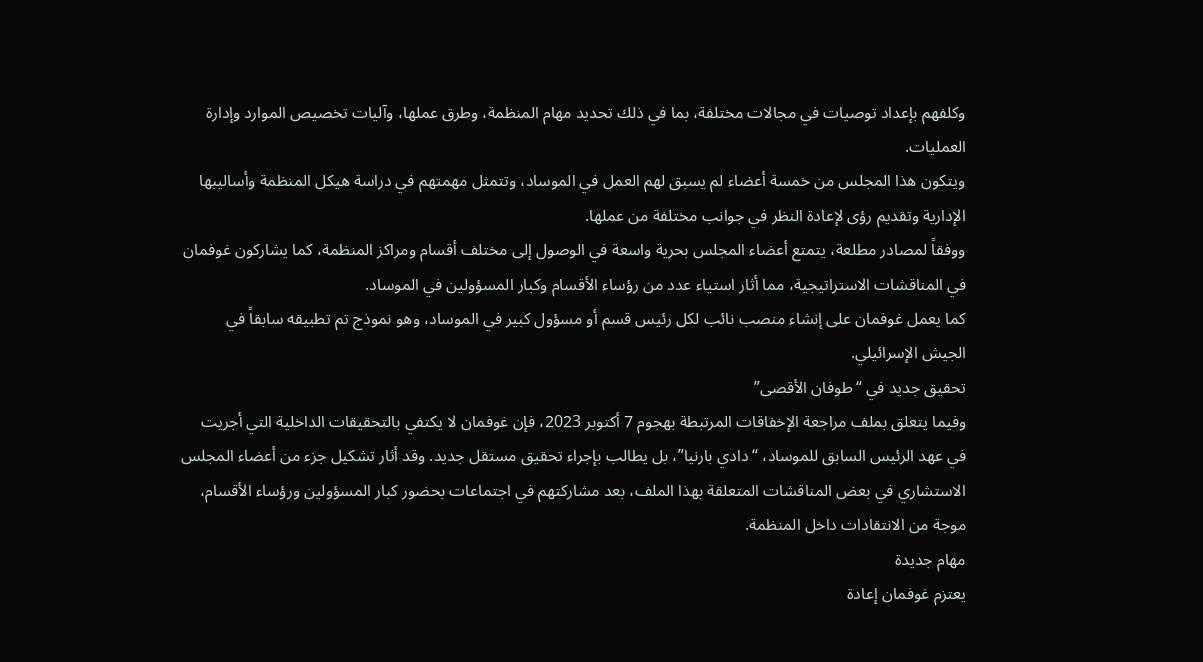وكلفهم بإعداد توصيات في مجالات مختلفة، بما في ذلك تحديد مهام المنظمة، وطرق عملها، وآليات تخصيص الموارد وإدارة العمليات.
ويتكون هذا المجلس من خمسة أعضاء لم يسبق لهم العمل في الموساد، وتتمثل مهمتهم في دراسة هيكل المنظمة وأساليبها الإدارية وتقديم رؤى لإعادة النظر في جوانب مختلفة من عملها.
ووفقاً لمصادر مطلعة، يتمتع أعضاء المجلس بحرية واسعة في الوصول إلى مختلف أقسام ومراكز المنظمة، كما يشاركون غوفمان في المناقشات الاستراتيجية، مما أثار استياء عدد من رؤساء الأقسام وكبار المسؤولين في الموساد.
كما يعمل غوفمان على إنشاء منصب نائب لكل رئيس قسم أو مسؤول كبير في الموساد، وهو نموذج تم تطبيقه سابقاً في الجيش الإسرائيلي.
تحقيق جديد في “طوفان الأقصى”
وفيما يتعلق بملف مراجعة الإخفاقات المرتبطة بهجوم 7 أكتوبر 2023، فإن غوفمان لا يكتفي بالتحقيقات الداخلية التي أجريت في عهد الرئيس السابق للموساد، “دادي بارنيا”، بل يطالب بإجراء تحقيق مستقل جديد. وقد أثار تشكيل جزء من أعضاء المجلس الاستشاري في بعض المناقشات المتعلقة بهذا الملف، بعد مشاركتهم في اجتماعات بحضور كبار المسؤولين ورؤساء الأقسام، موجة من الانتقادات داخل المنظمة.
مهام جديدة
يعتزم غوفمان إعادة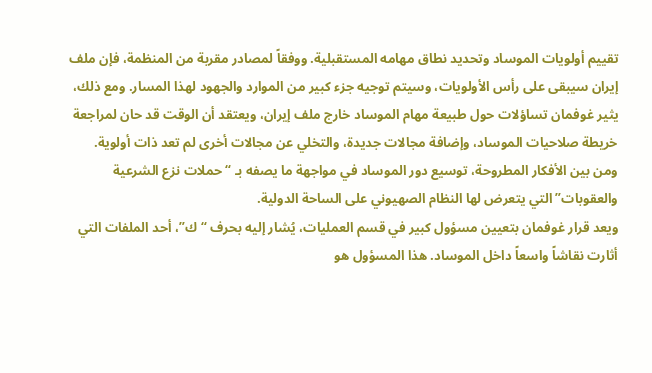تقييم أولويات الموساد وتحديد نطاق مهامه المستقبلية. ووفقاً لمصادر مقربة من المنظمة، فإن ملف إيران سيبقى على رأس الأولويات، وسيتم توجيه جزء كبير من الموارد والجهود لهذا المسار. ومع ذلك، يثير غوفمان تساؤلات حول طبيعة مهام الموساد خارج ملف إيران، ويعتقد أن الوقت قد حان لمراجعة خريطة صلاحيات الموساد، وإضافة مجالات جديدة، والتخلي عن مجالات أخرى لم تعد ذات أولوية.
ومن بين الأفكار المطروحة، توسيع دور الموساد في مواجهة ما يصفه بـ “حملات نزع الشرعية والعقوبات” التي يتعرض لها النظام الصهيوني على الساحة الدولية.
ويعد قرار غوفمان بتعيين مسؤول كبير في قسم العمليات، يُشار إليه بحرف “ك”، أحد الملفات التي أثارت نقاشاً واسعاً داخل الموساد. هذا المسؤول هو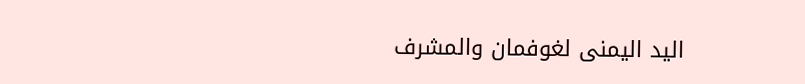اليد اليمنى لغوفمان والمشرف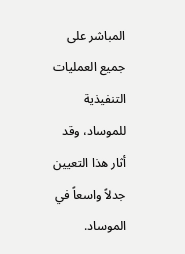المباشر على جميع العمليات التنفيذية للموساد، وقد أثار هذا التعيين جدلاً واسعاً في الموساد.